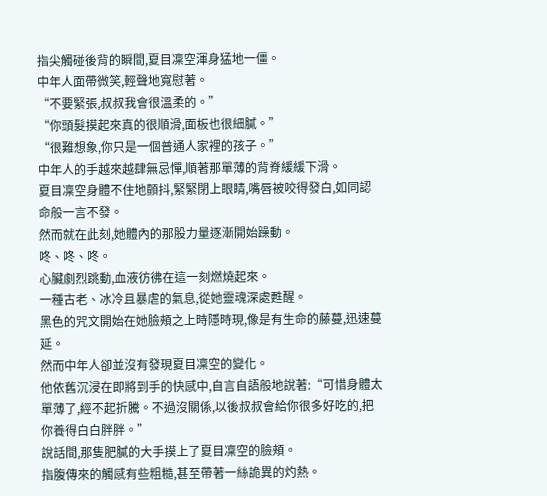指尖觸碰後背的瞬間,夏目凜空渾身猛地一僵。
中年人面帶微笑,輕聲地寬慰著。
“不要緊張,叔叔我會很溫柔的。”
“你頭髮摸起來真的很順滑,面板也很細膩。”
“很難想象,你只是一個普通人家裡的孩子。”
中年人的手越來越肆無忌憚,順著那單薄的背脊緩緩下滑。
夏目凜空身體不住地顫抖,緊緊閉上眼睛,嘴唇被咬得發白,如同認命般一言不發。
然而就在此刻,她體內的那股力量逐漸開始躁動。
咚、咚、咚。
心臟劇烈跳動,血液彷彿在這一刻燃燒起來。
一種古老、冰冷且暴虐的氣息,從她靈魂深處甦醒。
黑色的咒文開始在她臉頰之上時隱時現,像是有生命的藤蔓,迅速蔓延。
然而中年人卻並沒有發現夏目凜空的變化。
他依舊沉浸在即將到手的快感中,自言自語般地說著:“可惜身體太單薄了,經不起折騰。不過沒關係,以後叔叔會給你很多好吃的,把你養得白白胖胖。”
說話間,那隻肥膩的大手摸上了夏目凜空的臉頰。
指腹傳來的觸感有些粗糙,甚至帶著一絲詭異的灼熱。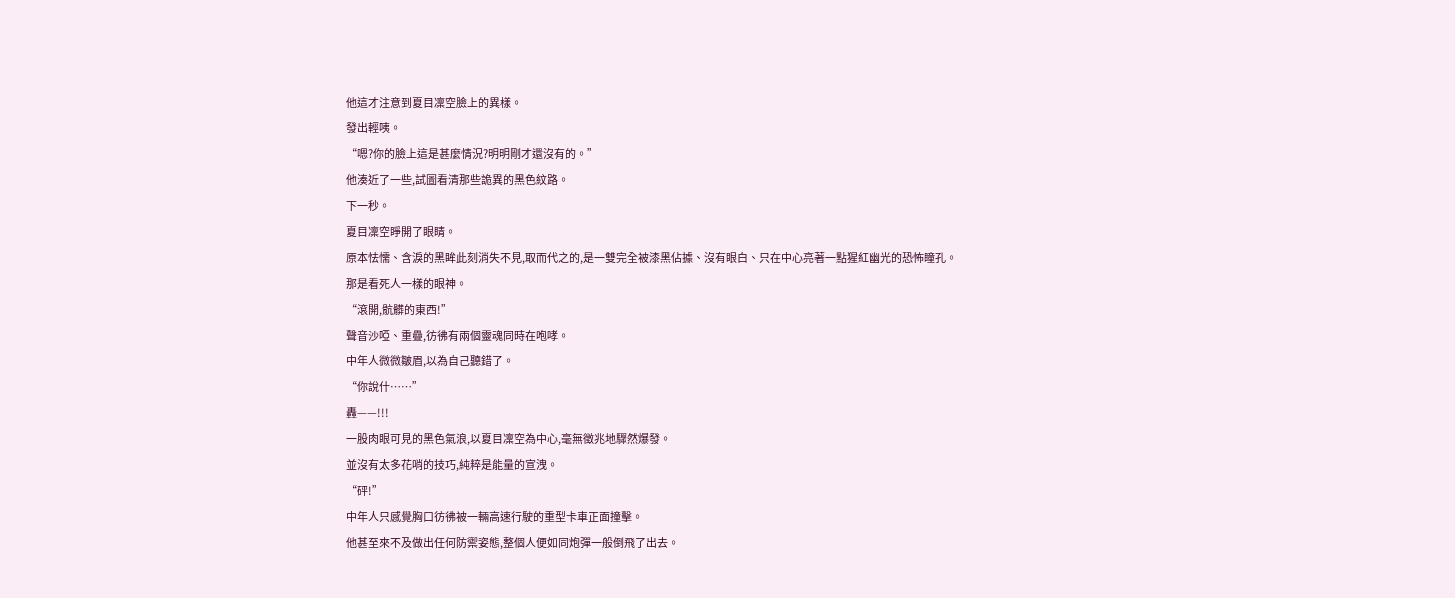他這才注意到夏目凜空臉上的異樣。
發出輕咦。
“嗯?你的臉上這是甚麼情況?明明剛才還沒有的。”
他湊近了一些,試圖看清那些詭異的黑色紋路。
下一秒。
夏目凜空睜開了眼睛。
原本怯懦、含淚的黑眸此刻消失不見,取而代之的,是一雙完全被漆黑佔據、沒有眼白、只在中心亮著一點猩紅幽光的恐怖瞳孔。
那是看死人一樣的眼神。
“滾開,骯髒的東西!”
聲音沙啞、重疊,彷彿有兩個靈魂同時在咆哮。
中年人微微皺眉,以為自己聽錯了。
“你說什……”
轟——!!!
一股肉眼可見的黑色氣浪,以夏目凜空為中心,毫無徵兆地驟然爆發。
並沒有太多花哨的技巧,純粹是能量的宣洩。
“砰!”
中年人只感覺胸口彷彿被一輛高速行駛的重型卡車正面撞擊。
他甚至來不及做出任何防禦姿態,整個人便如同炮彈一般倒飛了出去。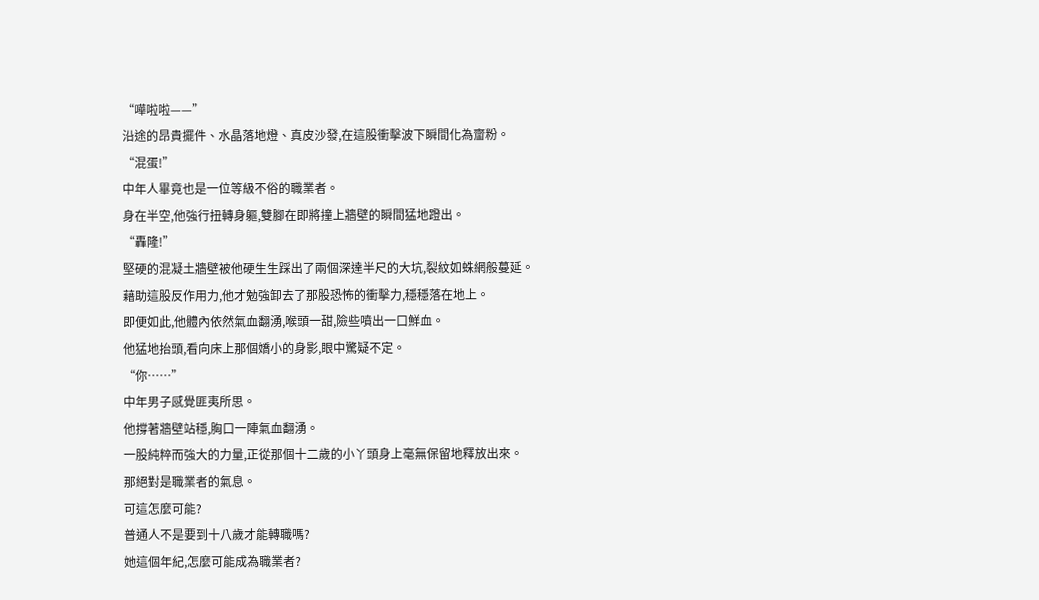“嘩啦啦——”
沿途的昂貴擺件、水晶落地燈、真皮沙發,在這股衝擊波下瞬間化為齏粉。
“混蛋!”
中年人畢竟也是一位等級不俗的職業者。
身在半空,他強行扭轉身軀,雙腳在即將撞上牆壁的瞬間猛地蹬出。
“轟隆!”
堅硬的混凝土牆壁被他硬生生踩出了兩個深達半尺的大坑,裂紋如蛛網般蔓延。
藉助這股反作用力,他才勉強卸去了那股恐怖的衝擊力,穩穩落在地上。
即便如此,他體內依然氣血翻湧,喉頭一甜,險些噴出一口鮮血。
他猛地抬頭,看向床上那個嬌小的身影,眼中驚疑不定。
“你……”
中年男子感覺匪夷所思。
他撐著牆壁站穩,胸口一陣氣血翻湧。
一股純粹而強大的力量,正從那個十二歲的小丫頭身上毫無保留地釋放出來。
那絕對是職業者的氣息。
可這怎麼可能?
普通人不是要到十八歲才能轉職嗎?
她這個年紀,怎麼可能成為職業者?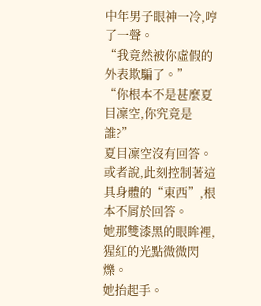中年男子眼神一冷,哼了一聲。
“我竟然被你虛假的外表欺騙了。”
“你根本不是甚麼夏目凜空,你究竟是誰?”
夏目凜空沒有回答。
或者說,此刻控制著這具身體的“東西”,根本不屑於回答。
她那雙漆黑的眼眸裡,猩紅的光點微微閃爍。
她抬起手。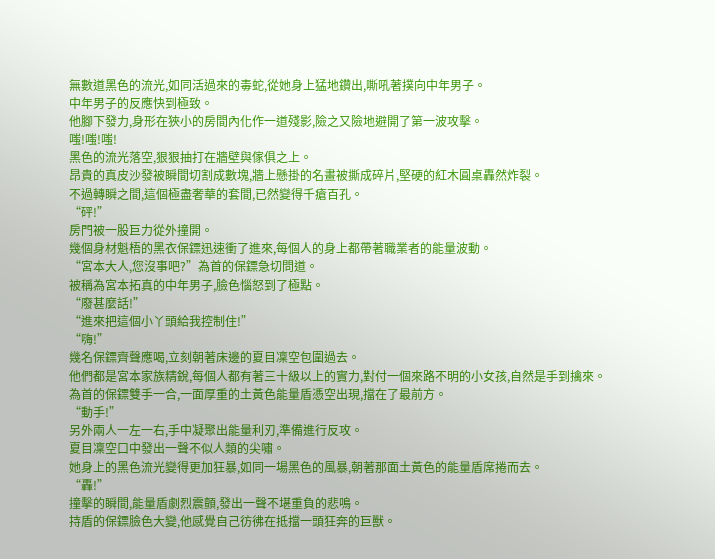無數道黑色的流光,如同活過來的毒蛇,從她身上猛地鑽出,嘶吼著撲向中年男子。
中年男子的反應快到極致。
他腳下發力,身形在狹小的房間內化作一道殘影,險之又險地避開了第一波攻擊。
嗤!嗤!嗤!
黑色的流光落空,狠狠抽打在牆壁與傢俱之上。
昂貴的真皮沙發被瞬間切割成數塊,牆上懸掛的名畫被撕成碎片,堅硬的紅木圓桌轟然炸裂。
不過轉瞬之間,這個極盡奢華的套間,已然變得千瘡百孔。
“砰!”
房門被一股巨力從外撞開。
幾個身材魁梧的黑衣保鏢迅速衝了進來,每個人的身上都帶著職業者的能量波動。
“宮本大人,您沒事吧?”為首的保鏢急切問道。
被稱為宮本拓真的中年男子,臉色惱怒到了極點。
“廢甚麼話!”
“進來把這個小丫頭給我控制住!”
“嗨!”
幾名保鏢齊聲應喝,立刻朝著床邊的夏目凜空包圍過去。
他們都是宮本家族精銳,每個人都有著三十級以上的實力,對付一個來路不明的小女孩,自然是手到擒來。
為首的保鏢雙手一合,一面厚重的土黃色能量盾憑空出現,擋在了最前方。
“動手!”
另外兩人一左一右,手中凝聚出能量利刃,準備進行反攻。
夏目凜空口中發出一聲不似人類的尖嘯。
她身上的黑色流光變得更加狂暴,如同一場黑色的風暴,朝著那面土黃色的能量盾席捲而去。
“轟!”
撞擊的瞬間,能量盾劇烈震顫,發出一聲不堪重負的悲鳴。
持盾的保鏢臉色大變,他感覺自己彷彿在抵擋一頭狂奔的巨獸。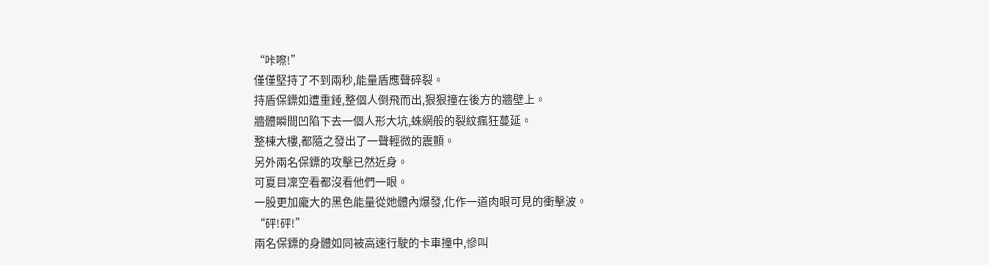“咔嚓!”
僅僅堅持了不到兩秒,能量盾應聲碎裂。
持盾保鏢如遭重錘,整個人倒飛而出,狠狠撞在後方的牆壁上。
牆體瞬間凹陷下去一個人形大坑,蛛網般的裂紋瘋狂蔓延。
整棟大樓,都隨之發出了一聲輕微的震顫。
另外兩名保鏢的攻擊已然近身。
可夏目凜空看都沒看他們一眼。
一股更加龐大的黑色能量從她體內爆發,化作一道肉眼可見的衝擊波。
“砰!砰!”
兩名保鏢的身體如同被高速行駛的卡車撞中,慘叫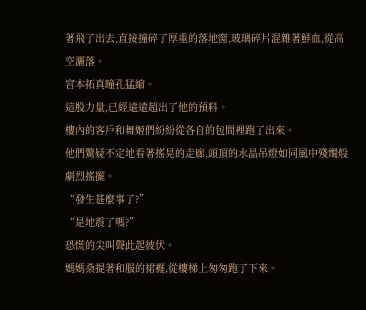著飛了出去,直接撞碎了厚重的落地窗,玻璃碎片混雜著鮮血,從高空灑落。
宮本拓真瞳孔猛縮。
這股力量,已經遠遠超出了他的預料。
樓內的客戶和舞姬們紛紛從各自的包間裡跑了出來。
他們驚疑不定地看著搖晃的走廊,頭頂的水晶吊燈如同風中殘燭般劇烈搖擺。
“發生甚麼事了?”
“是地震了嗎?”
恐慌的尖叫聲此起彼伏。
媽媽桑提著和服的裙襬,從樓梯上匆匆跑了下來。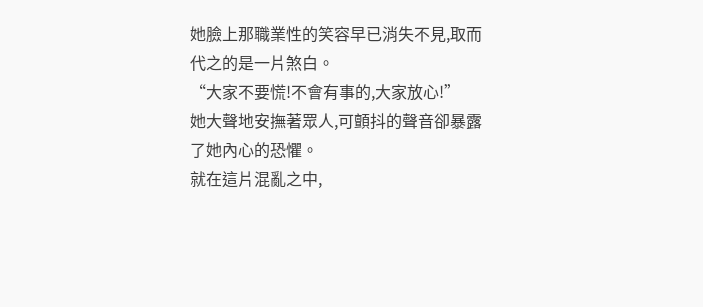她臉上那職業性的笑容早已消失不見,取而代之的是一片煞白。
“大家不要慌!不會有事的,大家放心!”
她大聲地安撫著眾人,可顫抖的聲音卻暴露了她內心的恐懼。
就在這片混亂之中,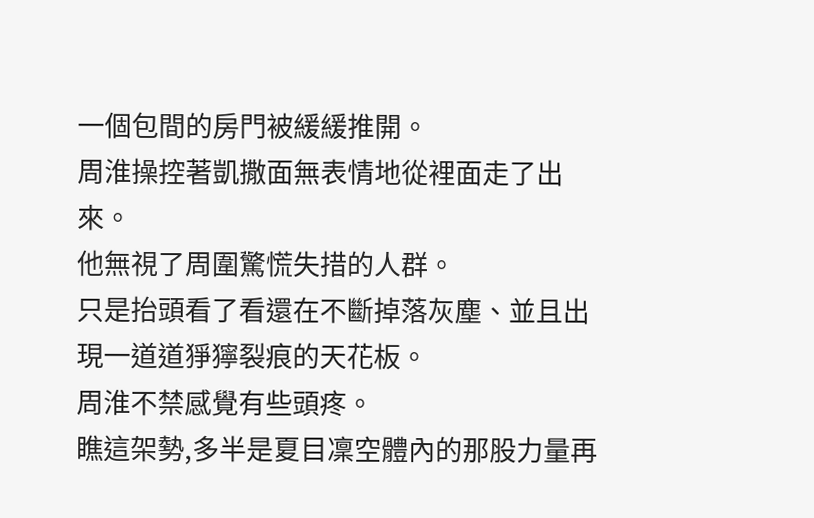一個包間的房門被緩緩推開。
周淮操控著凱撒面無表情地從裡面走了出來。
他無視了周圍驚慌失措的人群。
只是抬頭看了看還在不斷掉落灰塵、並且出現一道道猙獰裂痕的天花板。
周淮不禁感覺有些頭疼。
瞧這架勢,多半是夏目凜空體內的那股力量再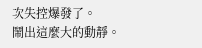次失控爆發了。
鬧出這麼大的動靜。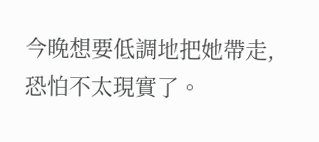今晚想要低調地把她帶走,恐怕不太現實了。